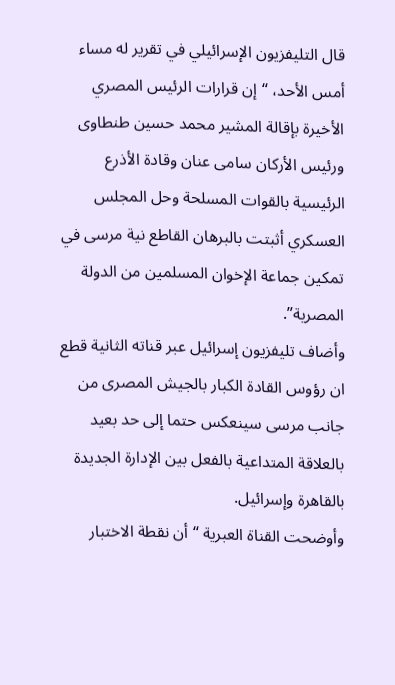قال التليفزيون الإسرائيلي في تقرير له مساء أمس الأحد، “إن قرارات الرئيس المصري الأخيرة بإقالة المشير محمد حسين طنطاوى ورئيس الأركان سامى عنان وقادة الأذرع الرئيسية بالقوات المسلحة وحل المجلس العسكري أثبتت بالبرهان القاطع نية مرسى في تمكين جماعة الإخوان المسلمين من الدولة المصرية”.
وأضاف تليفزيون إسرائيل عبر قناته الثانية قطع ان رؤوس القادة الكبار بالجيش المصرى من جانب مرسى سينعكس حتما إلى حد بعيد بالعلاقة المتداعية بالفعل بين الإدارة الجديدة بالقاهرة وإسرائيل.
وأوضحت القناة العبرية “أن نقطة الاختبار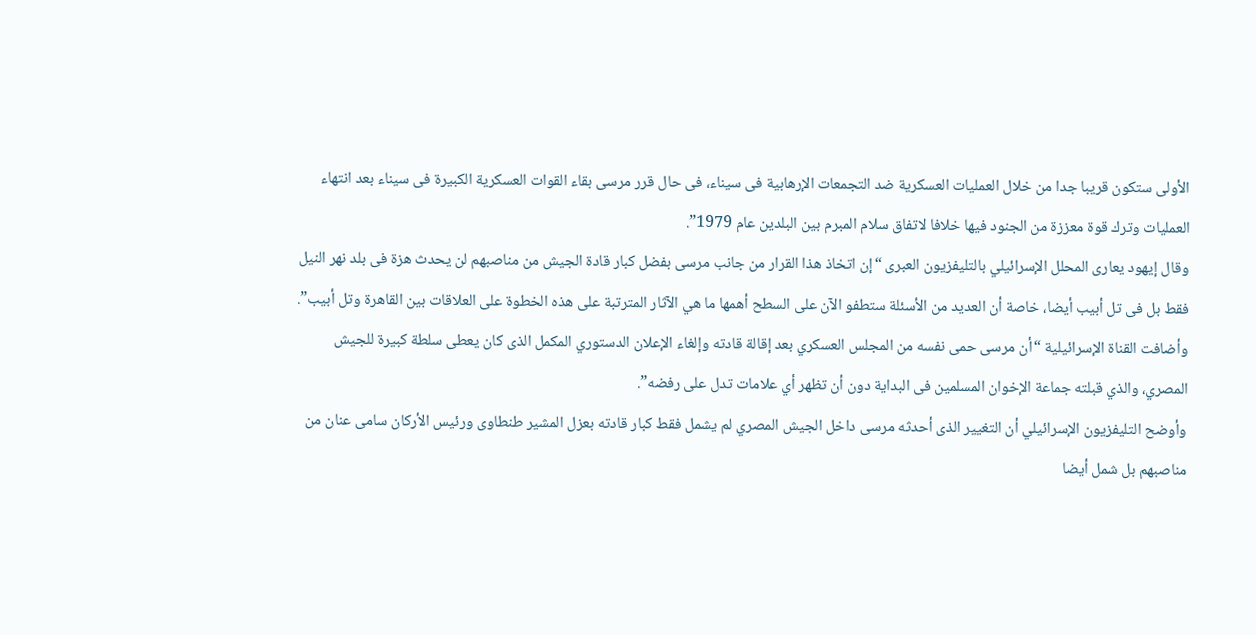الأولى ستكون قريبا جدا من خلال العمليات العسكرية ضد التجمعات الإرهابية فى سيناء، فى حال قرر مرسى بقاء القوات العسكرية الكبيرة فى سيناء بعد انتهاء العمليات وترك قوة معززة من الجنود فيها خلافا لاتفاق سلام المبرم بين البلدين عام 1979”.
وقال إيهود يعارى المحلل الإسرائيلي بالتليفزيون العبرى “إن اتخاذ هذا القرار من جانب مرسى بفضل كبار قادة الجيش من مناصبهم لن يحدث هزة فى بلد نهر النيل فقط بل فى تل أبيب أيضا، خاصة أن العديد من الأسئلة ستطفو الآن على السطح أهمها ما هي الآثار المترتبة على هذه الخطوة على العلاقات بين القاهرة وتل أبيب”.
وأضافت القناة الإسرائيلية “أن مرسى حمى نفسه من المجلس العسكري بعد إقالة قادته وإلغاء الإعلان الدستوري المكمل الذى كان يعطى سلطة كبيرة للجيش المصري، والذي قبلته جماعة الإخوان المسلمين فى البداية دون أن تظهر أي علامات تدل على رفضه”.
وأوضح التليفزيون الإسرائيلي أن التغيير الذى أحدثه مرسى داخل الجيش المصري لم يشمل فقط كبار قادته بعزل المشير طنطاوى ورئيس الأركان سامى عنان من مناصبهم بل شمل أيضا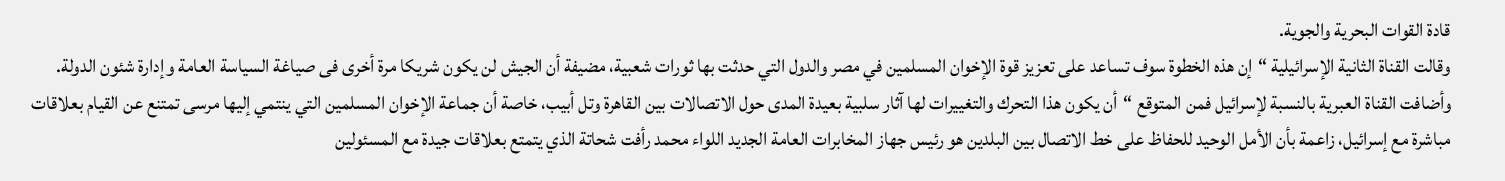قادة القوات البحرية والجوية.
وقالت القناة الثانية الإسرائيلية “إن هذه الخطوة سوف تساعد على تعزيز قوة الإخوان المسلمين في مصر والدول التي حدثت بها ثورات شعبية، مضيفة أن الجيش لن يكون شريكا مرة أخرى فى صياغة السياسة العامة وإدارة شئون الدولة.
وأضافت القناة العبرية بالنسبة لإسرائيل فمن المتوقع “أن يكون هذا التحرك والتغييرات لها آثار سلبية بعيدة المدى حول الاتصالات بين القاهرة وتل أبيب، خاصة أن جماعة الإخوان المسلمين التي ينتمي إليها مرسى تمتنع عن القيام بعلاقات مباشرة مع إسرائيل، زاعمة بأن الأمل الوحيد للحفاظ على خط الاتصال بين البلدين هو رئيس جهاز المخابرات العامة الجديد اللواء محمد رأفت شحاتة الذي يتمتع بعلاقات جيدة مع المسئولين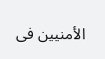الأمنيين فى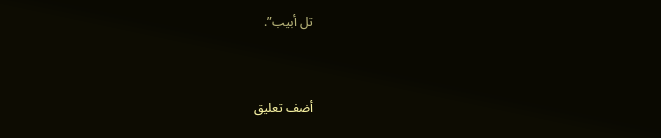تل أبيب”.


أضف تعليق